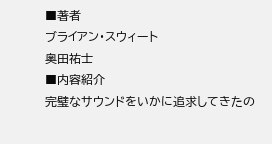■著者
ブライアン・スウィート
奥田祐士
■内容紹介
完璧なサウンドをいかに追求してきたの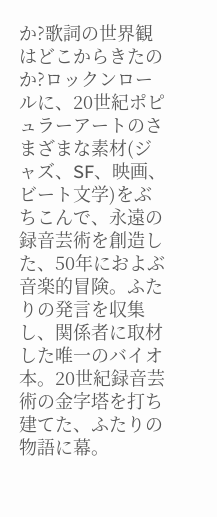か?歌詞の世界観はどこからきたのか?ロックンロールに、20世紀ポピュラーアートのさまざまな素材(ジャズ、SF、映画、ビート文学)をぶちこんで、永遠の録音芸術を創造した、50年におよぶ音楽的冒険。ふたりの発言を収集し、関係者に取材した唯一のバイオ本。20世紀録音芸術の金字塔を打ち建てた、ふたりの物語に幕。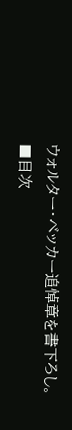ウォルター・ベッカー追悼章を書下ろし。
■目次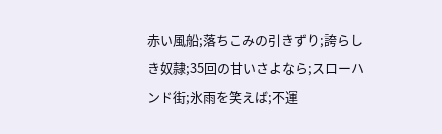赤い風船;落ちこみの引きずり;誇らしき奴隷;35回の甘いさよなら;スローハンド街;氷雨を笑えば;不運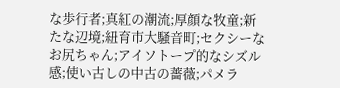な歩行者;真紅の潮流;厚顔な牧童;新たな辺境;紐育市大騒音町;セクシーなお尻ちゃん;アイソトープ的なシズル感;使い古しの中古の薔薇;パメラ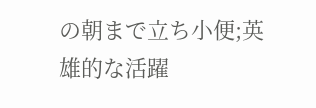の朝まで立ち小便;英雄的な活躍